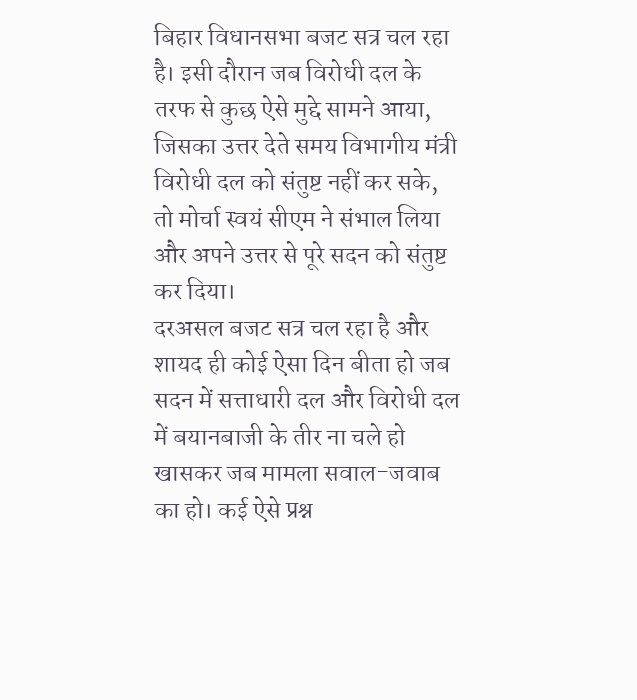बिहार विधानसभा बजट सत्र चल रहा है। इसी दौरान जब विरोधी दल के तरफ से कुछ ऐसे मुद्दे सामने आया, जिसका उत्तर देते समय विभागीय मंत्री विरोधी दल को संतुष्ट नहीं कर सके, तो मोर्चा स्वयं सीएम ने संभाल लिया और अपने उत्तर से पूरे सदन को संतुष्ट कर दिया।
दरअसल बजट सत्र चल रहा है और शायद ही कोई ऐसा दिन बीता हो जब सदन में सत्ताधारी दल और विरोधी दल में बयानबाजी के तीर ना चले हो खासकर जब मामला सवाल-जवाब का हो। कई ऐसे प्रश्न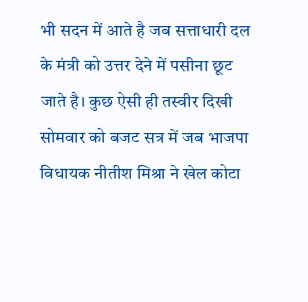भी सदन में आते है जब सत्ताधारी दल के मंत्री को उत्तर देने में पसीना छूट जाते है। कुछ ऐसी ही तस्वीर दिखी सोमवार को बजट सत्र में जब भाजपा विधायक नीतीश मिश्रा ने खेल कोटा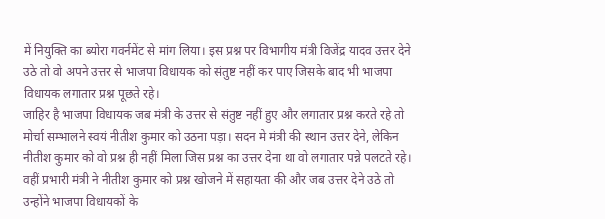में नियुक्ति का ब्योरा गवर्नमेंट से मांग लिया। इस प्रश्न पर विभागीय मंत्री विजेंद्र यादव उत्तर देने उठे तो वो अपने उत्तर से भाजपा विधायक को संतुष्ट नहीं कर पाए जिसके बाद भी भाजपा विधायक लगातार प्रश्न पूछते रहे।
जाहिर है भाजपा विधायक जब मंत्री के उत्तर से संतुष्ट नहीं हुए और लगातार प्रश्न करते रहे तो मोर्चा सम्भालने स्वयं नीतीश कुमार को उठना पड़ा। सदन मे मंत्री की स्थान उत्तर देने, लेकिन नीतीश कुमार को वो प्रश्न ही नहीं मिला जिस प्रश्न का उत्तर देना था वो लगातार पन्ने पलटते रहे। वहीं प्रभारी मंत्री ने नीतीश कुमार को प्रश्न खोजने में सहायता की और जब उत्तर देने उठे तो उन्होंने भाजपा विधायकों के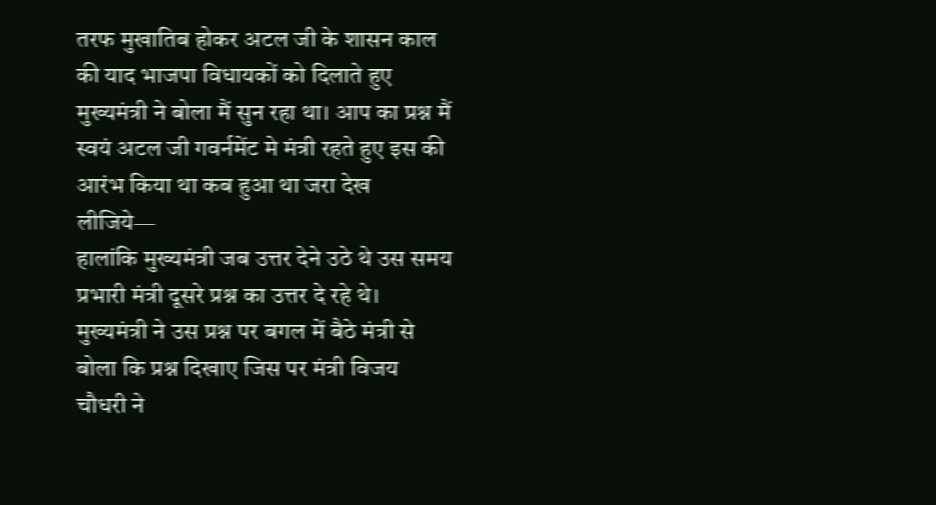तरफ मुखातिब होकर अटल जी के शासन काल की याद भाजपा विधायकों को दिलाते हुए मुख्यमंत्री ने बोला मैं सुन रहा था। आप का प्रश्न मैं स्वयं अटल जी गवर्नमेंट मे मंत्री रहते हुए इस की आरंभ किया था कब हुआ था जरा देख लीजिये—
हालांकि मुख्यमंत्री जब उत्तर देने उठे थे उस समय प्रभारी मंत्री दूसरे प्रश्न का उत्तर दे रहे थे। मुख्यमंत्री ने उस प्रश्न पर बगल में बैठे मंत्री से बोला कि प्रश्न दिखाए जिस पर मंत्री विजय चौधरी ने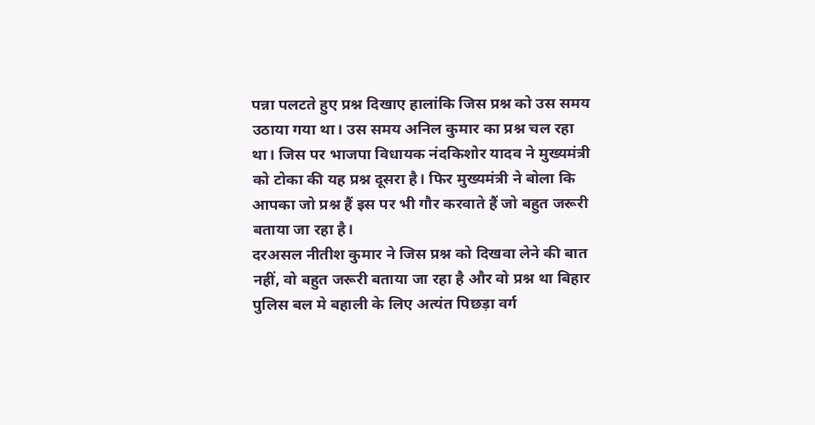पन्ना पलटते हुए प्रश्न दिखाए हालांकि जिस प्रश्न को उस समय उठाया गया था। उस समय अनिल कुमार का प्रश्न चल रहा था। जिस पर भाजपा विधायक नंदकिशोर यादव ने मुख्यमंत्री को टोका की यह प्रश्न दूसरा है। फिर मुख्यमंत्री ने बोला कि आपका जो प्रश्न हैं इस पर भी गौर करवाते हैं जो बहुत जरूरी बताया जा रहा है।
दरअसल नीतीश कुमार ने जिस प्रश्न को दिखवा लेने की बात नहीं, वो बहुत जरूरी बताया जा रहा है और वो प्रश्न था बिहार पुलिस बल मे बहाली के लिए अत्यंत पिछड़ा वर्ग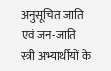अनुसूचित जाति एवं जन-जाति स्त्री अभ्यार्थीयों के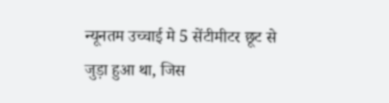न्यूनतम उच्चाई मे 5 सेंटीमीटर छूट से जुड़ा हुआ था, जिस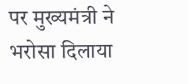पर मुख्यमंत्री ने भरोसा दिलाया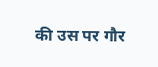की उस पर गौर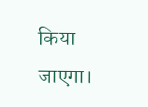किया जाएगा।